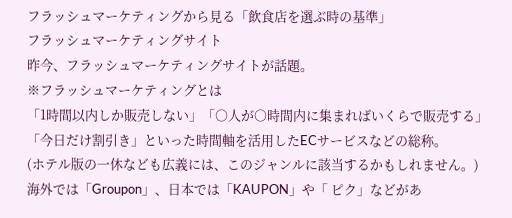フラッシュマーケティングから見る「飲食店を選ぶ時の基準」
フラッシュマーケティングサイト
昨今、フラッシュマーケティングサイトが話題。
※フラッシュマーケティングとは
「1時間以内しか販売しない」「○人が○時間内に集まればいくらで販売する」「今日だけ割引き」といった時間軸を活用したECサービスなどの総称。
(ホテル版の一休なども広義には、このジャンルに該当するかもしれません。)
海外では「Groupon」、日本では「KAUPON」や「 ピク」などがあ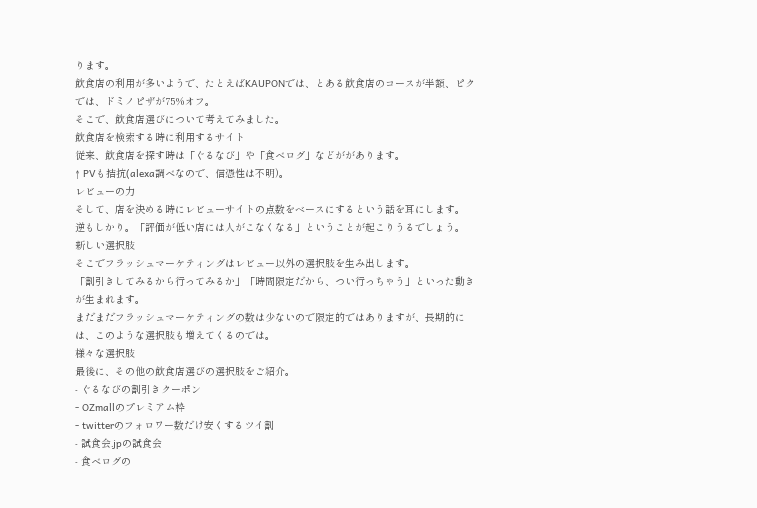ります。
飲食店の利用が多いようで、たとえばKAUPONでは、とある飲食店のコースが半額、ピクでは、ドミノピザが75%オフ。
そこで、飲食店選びについて考えてみました。
飲食店を検索する時に利用するサイト
従来、飲食店を探す時は「ぐるなび」や「食べログ」などががあります。
↑ PVも拮抗(alexa調べなので、信憑性は不明)。
レビューの力
そして、店を決める時にレビューサイトの点数をベースにするという話を耳にします。
逆もしかり。「評価が低い店には人がこなくなる」ということが起こりうるでしょう。
新しい選択肢
そこでフラッシュマーケティングはレビュー以外の選択肢を生み出します。
「割引きしてみるから行ってみるか」「時間限定だから、つい行っちゃう」といった動きが生まれます。
まだまだフラッシュマーケティングの数は少ないので限定的ではありますが、長期的には、このような選択肢も増えてくるのでは。
様々な選択肢
最後に、その他の飲食店選びの選択肢をご紹介。
- ぐるなびの割引きクーポン
- OZmallのプレミアム枠
- twitterのフォロワー数だけ安くするツイ割
- 試食会.jpの試食会
- 食べログの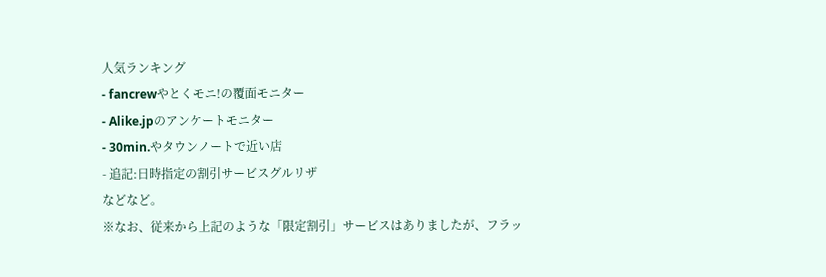人気ランキング
- fancrewやとくモニ!の覆面モニター
- Alike.jpのアンケートモニター
- 30min.やタウンノートで近い店
- 追記:日時指定の割引サービスグルリザ
などなど。
※なお、従来から上記のような「限定割引」サービスはありましたが、フラッ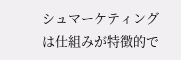シュマーケティングは仕組みが特徴的で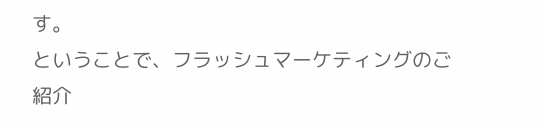す。
ということで、フラッシュマーケティングのご紹介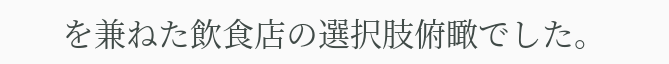を兼ねた飲食店の選択肢俯瞰でした。